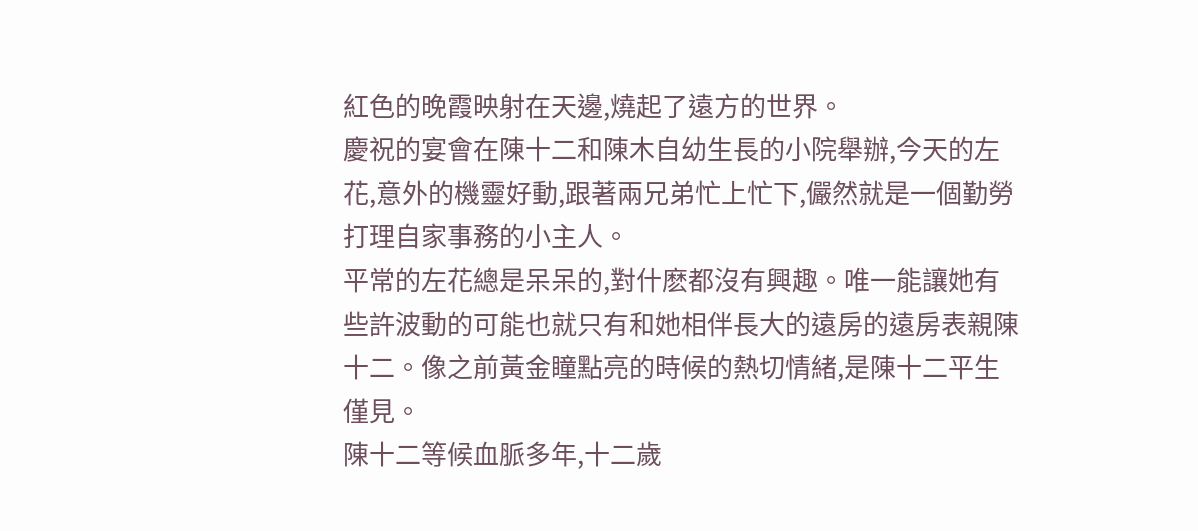紅色的晚霞映射在天邊,燒起了遠方的世界。
慶祝的宴會在陳十二和陳木自幼生長的小院舉辦,今天的左花,意外的機靈好動,跟著兩兄弟忙上忙下,儼然就是一個勤勞打理自家事務的小主人。
平常的左花總是呆呆的,對什麽都沒有興趣。唯一能讓她有些許波動的可能也就只有和她相伴長大的遠房的遠房表親陳十二。像之前黃金瞳點亮的時候的熱切情緒,是陳十二平生僅見。
陳十二等候血脈多年,十二歲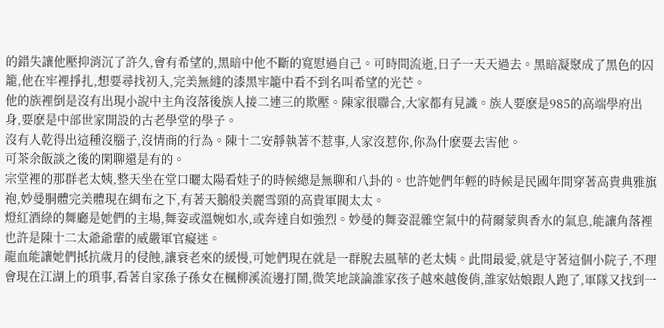的錯失讓他壓抑消沉了許久,會有希望的,黑暗中他不斷的寬慰過自己。可時間流逝,日子一天天過去。黑暗凝聚成了黑色的囚籠,他在牢裡掙扎,想要尋找初入,完美無縫的漆黑牢籠中看不到名叫希望的光芒。
他的族裡倒是沒有出現小說中主角沒落後族人接二連三的欺壓。陳家很聯合,大家都有見識。族人要麽是985的高端學府出身,要麽是中部世家開設的古老學堂的學子。
沒有人乾得出這種沒腦子,沒情商的行為。陳十二安靜執著不惹事,人家沒惹你,你為什麽要去害他。
可茶余飯談之後的閑聊還是有的。
宗堂裡的那群老太姨,整天坐在堂口曬太陽看娃子的時候總是無聊和八卦的。也許她們年輕的時候是民國年間穿著高貴典雅旗袍,妙曼胴體完美體現在綢布之下,有著天鵝般美麗雪頸的高貴軍閥太太。
燈紅酒綠的舞廳是她們的主場,舞姿或溫婉如水,或奔達自如強烈。妙曼的舞姿混雜空氣中的荷爾蒙與香水的氣息,能讓角落裡也許是陳十二太爺爺輩的威嚴軍官癡迷。
龍血能讓她們抵抗歲月的侵蝕,讓衰老來的緩慢,可她們現在就是一群脫去風華的老太姨。此間最愛,就是守著這個小院子,不理會現在江湖上的瑣事,看著自家孫子孫女在楓柳溪流邊打鬧,微笑地談論誰家孩子越來越俊俏,誰家姑娘跟人跑了,軍隊又找到一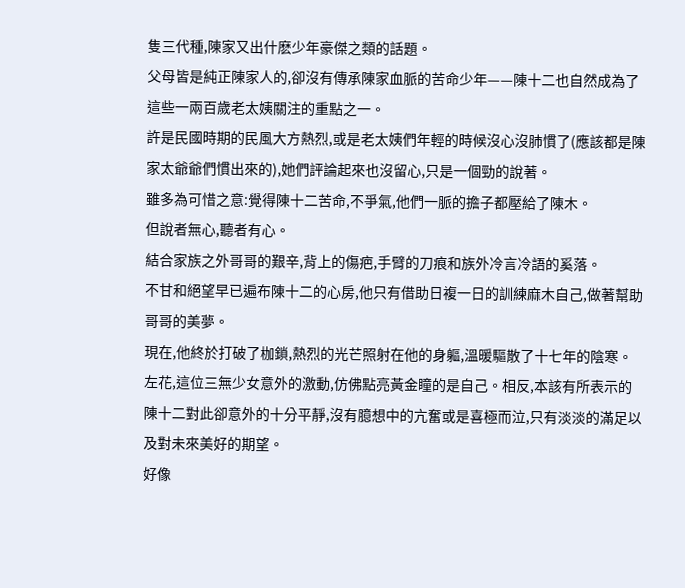隻三代種,陳家又出什麽少年豪傑之類的話題。
父母皆是純正陳家人的,卻沒有傳承陳家血脈的苦命少年——陳十二也自然成為了這些一兩百歲老太姨關注的重點之一。
許是民國時期的民風大方熱烈,或是老太姨們年輕的時候沒心沒肺慣了(應該都是陳家太爺爺們慣出來的),她們評論起來也沒留心,只是一個勁的說著。
雖多為可惜之意:覺得陳十二苦命,不爭氣,他們一脈的擔子都壓給了陳木。
但說者無心,聽者有心。
結合家族之外哥哥的艱辛,背上的傷疤,手臂的刀痕和族外冷言冷語的奚落。
不甘和絕望早已遍布陳十二的心房,他只有借助日複一日的訓練麻木自己,做著幫助哥哥的美夢。
現在,他終於打破了枷鎖,熱烈的光芒照射在他的身軀,溫暖驅散了十七年的陰寒。左花,這位三無少女意外的激動,仿佛點亮黃金瞳的是自己。相反,本該有所表示的陳十二對此卻意外的十分平靜,沒有臆想中的亢奮或是喜極而泣,只有淡淡的滿足以及對未來美好的期望。
好像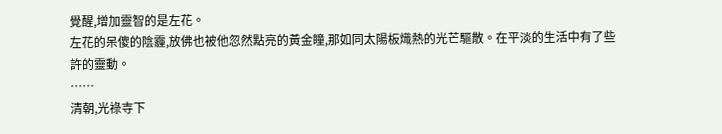覺醒,增加靈智的是左花。
左花的呆傻的陰霾,放佛也被他忽然點亮的黃金瞳,那如同太陽板熾熱的光芒驅散。在平淡的生活中有了些許的靈動。
……
清朝,光祿寺下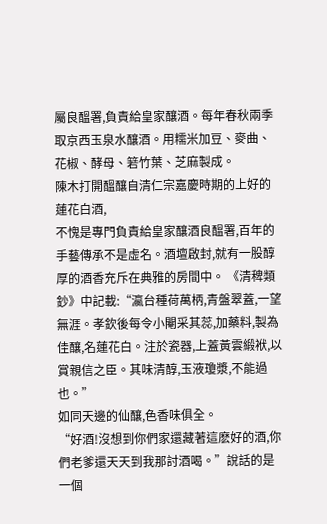屬良醞署,負責給皇家釀酒。每年春秋兩季取京西玉泉水釀酒。用糯米加豆、麥曲、花椒、酵母、箬竹葉、芝麻製成。
陳木打開醞釀自清仁宗嘉慶時期的上好的蓮花白酒,
不愧是專門負責給皇家釀酒良醞署,百年的手藝傳承不是虛名。酒壇啟封,就有一股醇厚的酒香充斥在典雅的房間中。 《清稗類鈔》中記載:“瀛台種荷萬柄,青盤翠蓋,一望無涯。孝欽後每令小閹采其蕊,加藥料,製為佳釀,名蓮花白。注於瓷器,上蓋黃雲緞袱,以賞親信之臣。其味清醇,玉液瓊漿,不能過也。”
如同天邊的仙釀,色香味俱全。
“好酒!沒想到你們家還藏著這麽好的酒,你們老爹還天天到我那討酒喝。”說話的是一個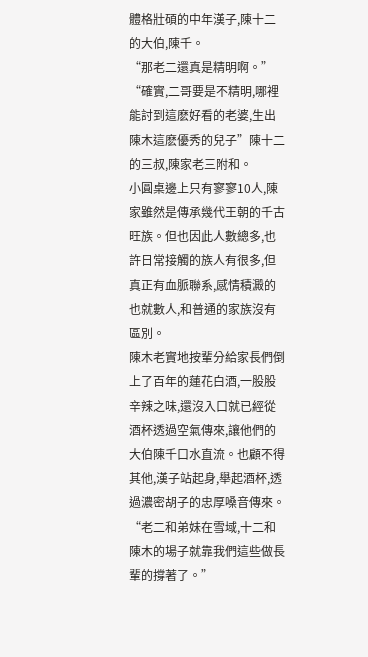體格壯碩的中年漢子,陳十二的大伯,陳千。
“那老二還真是精明啊。”
“確實,二哥要是不精明,哪裡能討到這麽好看的老婆,生出陳木這麽優秀的兒子”陳十二的三叔,陳家老三附和。
小圓桌邊上只有寥寥10人,陳家雖然是傳承幾代王朝的千古旺族。但也因此人數總多,也許日常接觸的族人有很多,但真正有血脈聯系,感情積澱的也就數人,和普通的家族沒有區別。
陳木老實地按輩分給家長們倒上了百年的蓮花白酒,一股股辛辣之味,還沒入口就已經從酒杯透過空氣傳來,讓他們的大伯陳千口水直流。也顧不得其他,漢子站起身,舉起酒杯,透過濃密胡子的忠厚嗓音傳來。
“老二和弟妹在雪域,十二和陳木的場子就靠我們這些做長輩的撐著了。”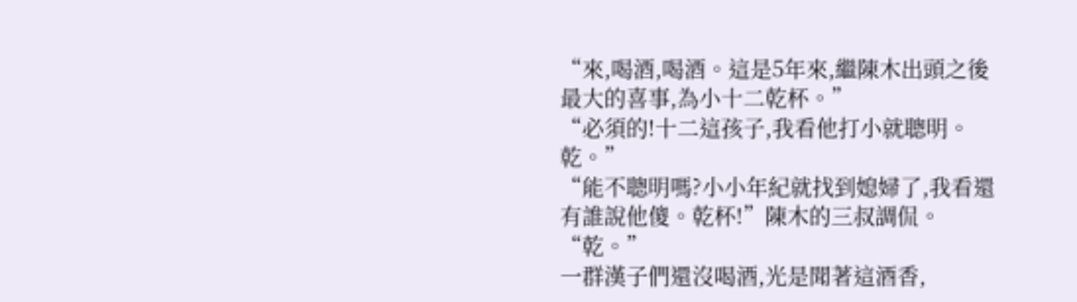“來,喝酒,喝酒。這是5年來,繼陳木出頭之後最大的喜事,為小十二乾杯。”
“必須的!十二這孩子,我看他打小就聰明。乾。”
“能不聰明嗎?小小年紀就找到媳婦了,我看還有誰說他傻。乾杯!”陳木的三叔調侃。
“乾。”
一群漢子們還沒喝酒,光是聞著這酒香,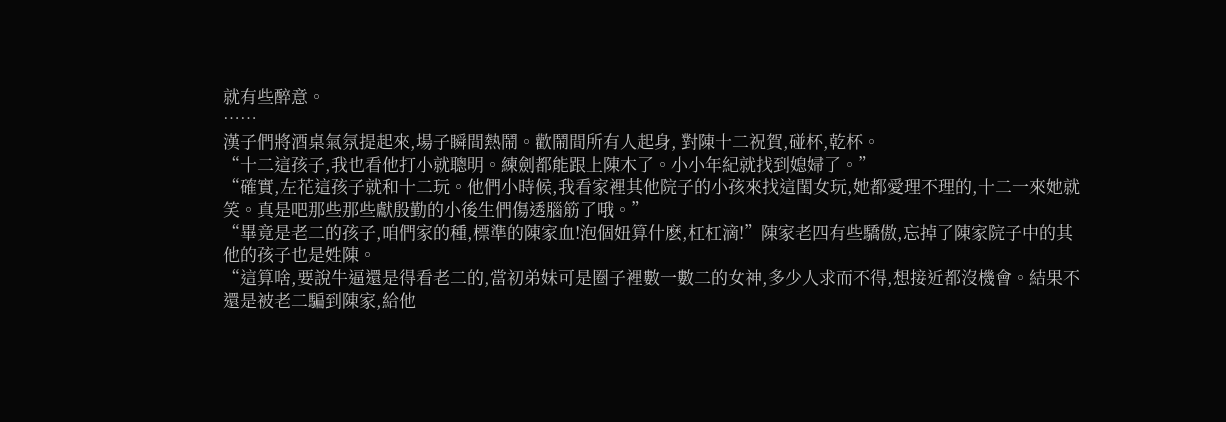就有些醉意。
……
漢子們將酒桌氣氛提起來,場子瞬間熱鬧。歡鬧間所有人起身, 對陳十二祝賀,碰杯,乾杯。
“十二這孩子,我也看他打小就聰明。練劍都能跟上陳木了。小小年紀就找到媳婦了。”
“確實,左花這孩子就和十二玩。他們小時候,我看家裡其他院子的小孩來找這閨女玩,她都愛理不理的,十二一來她就笑。真是吧那些那些獻殷勤的小後生們傷透腦筋了哦。”
“畢竟是老二的孩子,咱們家的種,標準的陳家血!泡個妞算什麽,杠杠滴!”陳家老四有些驕傲,忘掉了陳家院子中的其他的孩子也是姓陳。
“這算啥,要說牛逼還是得看老二的,當初弟妹可是圈子裡數一數二的女神,多少人求而不得,想接近都沒機會。結果不還是被老二騙到陳家,給他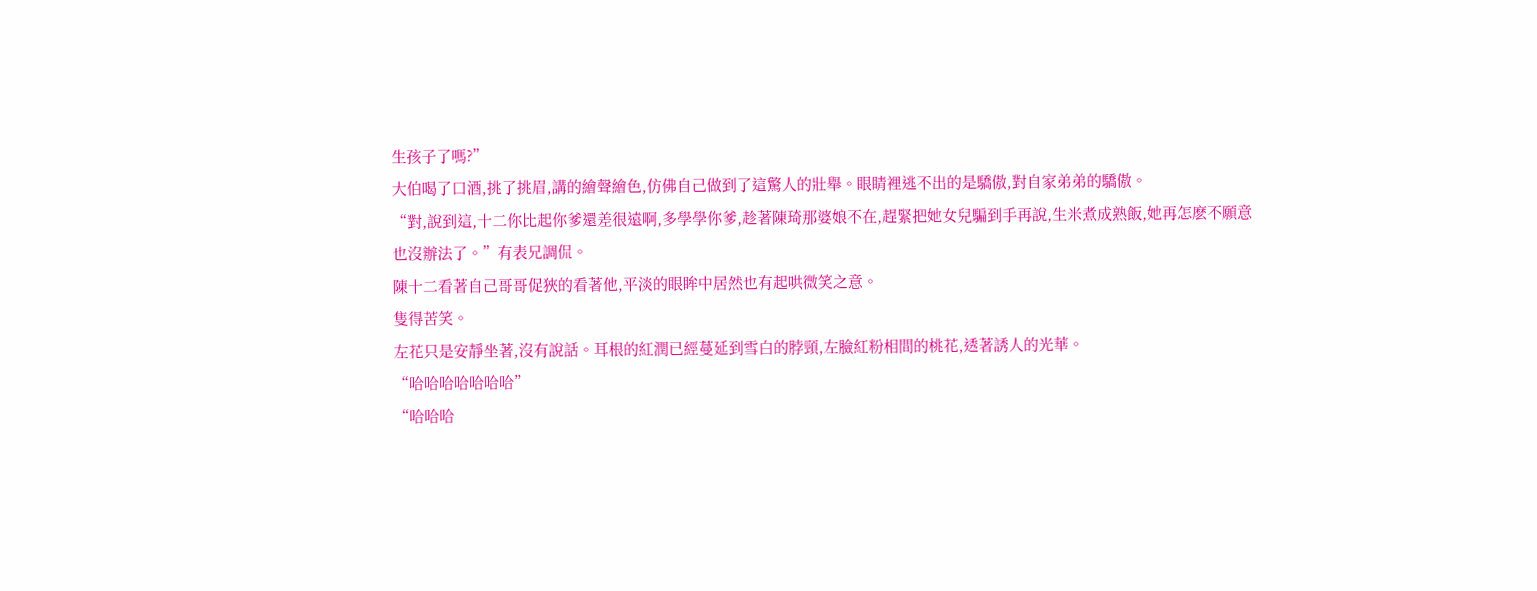生孩子了嗎?”
大伯喝了口酒,挑了挑眉,講的繪聲繪色,仿佛自己做到了這驚人的壯舉。眼睛裡逃不出的是驕傲,對自家弟弟的驕傲。
“對,說到這,十二你比起你爹還差很遠啊,多學學你爹,趁著陳琦那婆娘不在,趕緊把她女兒騙到手再說,生米煮成熟飯,她再怎麽不願意也沒辦法了。”有表兄調侃。
陳十二看著自己哥哥促狹的看著他,平淡的眼眸中居然也有起哄微笑之意。
隻得苦笑。
左花只是安靜坐著,沒有說話。耳根的紅潤已經蔓延到雪白的脖頸,左臉紅粉相間的桃花,透著誘人的光華。
“哈哈哈哈哈哈哈”
“哈哈哈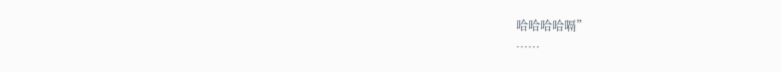哈哈哈哈嗝”
……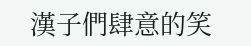漢子們肆意的笑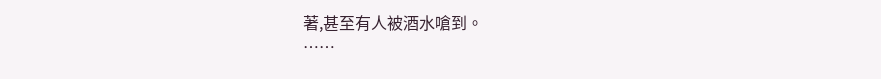著,甚至有人被酒水嗆到。
……